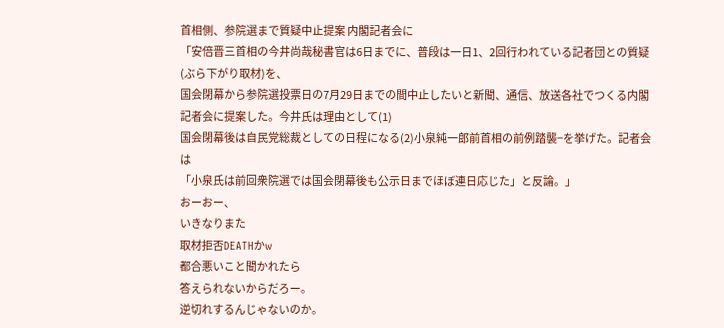首相側、参院選まで質疑中止提案 内閣記者会に
「安倍晋三首相の今井尚哉秘書官は6日までに、普段は一日1、2回行われている記者団との質疑(ぶら下がり取材)を、
国会閉幕から参院選投票日の7月29日までの間中止したいと新聞、通信、放送各社でつくる内閣記者会に提案した。今井氏は理由として(1)
国会閉幕後は自民党総裁としての日程になる(2)小泉純一郎前首相の前例踏襲−を挙げた。記者会は
「小泉氏は前回衆院選では国会閉幕後も公示日までほぼ連日応じた」と反論。」
おーおー、
いきなりまた
取材拒否DEATHかw
都合悪いこと聞かれたら
答えられないからだろー。
逆切れするんじゃないのか。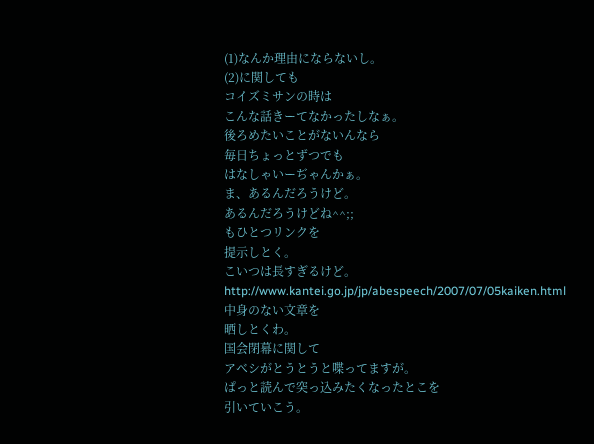(1)なんか理由にならないし。
(2)に関しても
コイズミサンの時は
こんな話きーてなかったしなぁ。
後ろめたいことがないんなら
毎日ちょっとずつでも
はなしゃいーぢゃんかぁ。
ま、あるんだろうけど。
あるんだろうけどね^^;;
もひとつリンクを
提示しとく。
こいつは長すぎるけど。
http://www.kantei.go.jp/jp/abespeech/2007/07/05kaiken.html
中身のない文章を
晒しとくわ。
国会閉幕に関して
アベシがとうとうと喋ってますが。
ぱっと読んで突っ込みたくなったとこを
引いていこう。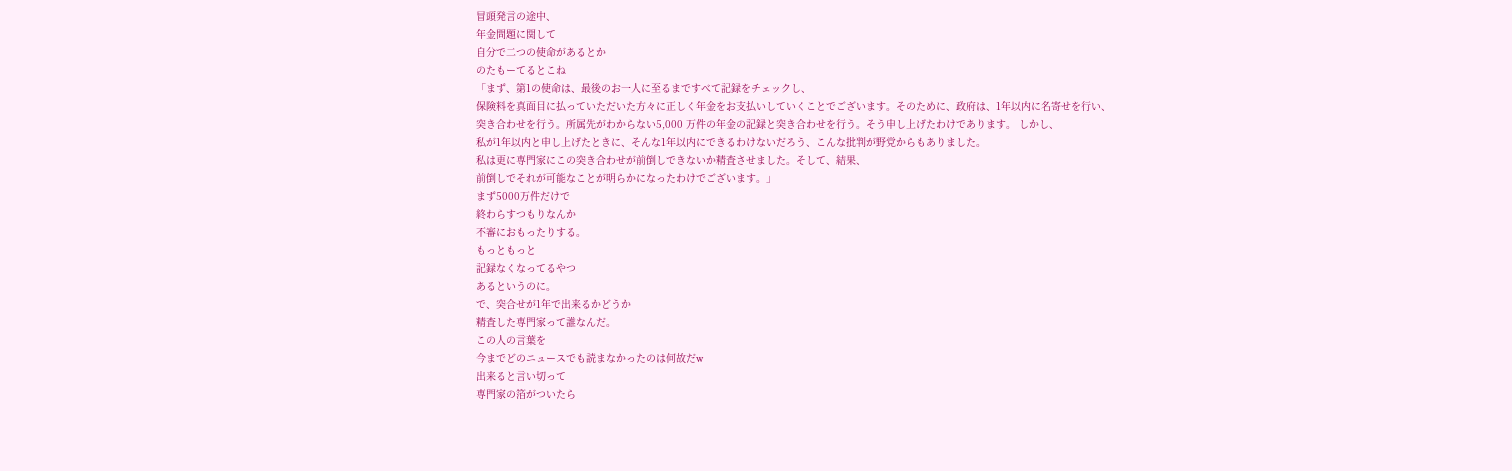冒頭発言の途中、
年金問題に関して
自分で二つの使命があるとか
のたもーてるとこね
「まず、第1の使命は、最後のお一人に至るまですべて記録をチェックし、
保険料を真面目に払っていただいた方々に正しく年金をお支払いしていくことでございます。そのために、政府は、1年以内に名寄せを行い、
突き合わせを行う。所属先がわからない5,000 万件の年金の記録と突き合わせを行う。そう申し上げたわけであります。 しかし、
私が1年以内と申し上げたときに、そんな1年以内にできるわけないだろう、こんな批判が野党からもありました。
私は更に専門家にこの突き合わせが前倒しできないか精査させました。そして、結果、
前倒しでそれが可能なことが明らかになったわけでございます。」
まず5000万件だけで
終わらすつもりなんか
不審におもったりする。
もっともっと
記録なくなってるやつ
あるというのに。
で、突合せが1年で出来るかどうか
精査した専門家って誰なんだ。
この人の言葉を
今までどのニュースでも読まなかったのは何故だw
出来ると言い切って
専門家の箔がついたら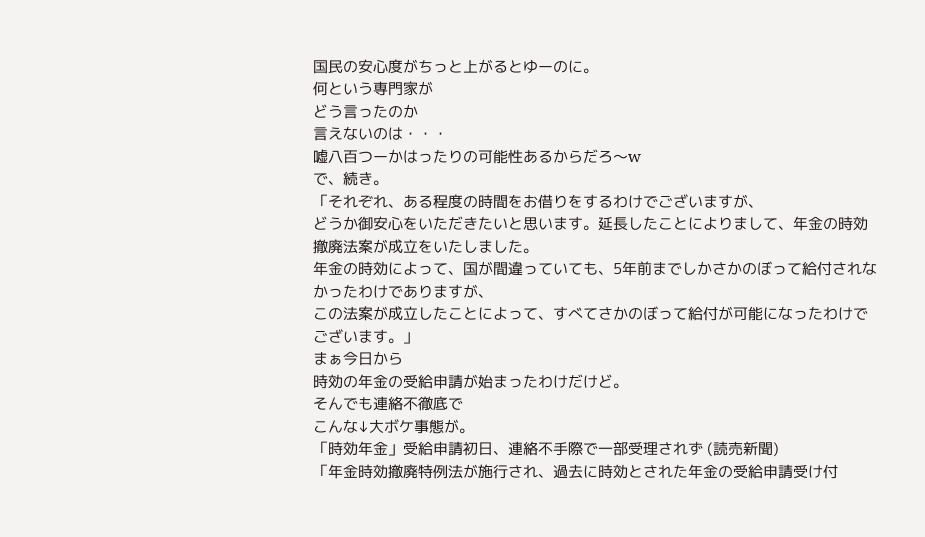国民の安心度がちっと上がるとゆーのに。
何という専門家が
どう言ったのか
言えないのは・・・
嘘八百つーかはったりの可能性あるからだろ〜w
で、続き。
「それぞれ、ある程度の時間をお借りをするわけでございますが、
どうか御安心をいただきたいと思います。延長したことによりまして、年金の時効撤廃法案が成立をいたしました。
年金の時効によって、国が間違っていても、5年前までしかさかのぼって給付されなかったわけでありますが、
この法案が成立したことによって、すべてさかのぼって給付が可能になったわけでございます。」
まぁ今日から
時効の年金の受給申請が始まったわけだけど。
そんでも連絡不徹底で
こんな↓大ボケ事態が。
「時効年金」受給申請初日、連絡不手際で一部受理されず (読売新聞)
「年金時効撤廃特例法が施行され、過去に時効とされた年金の受給申請受け付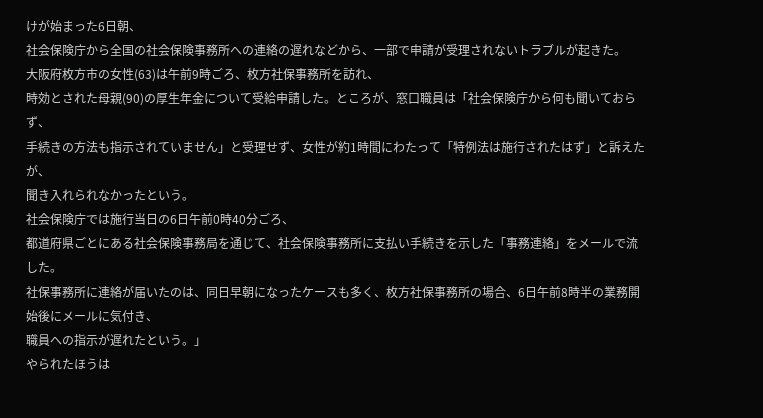けが始まった6日朝、
社会保険庁から全国の社会保険事務所への連絡の遅れなどから、一部で申請が受理されないトラブルが起きた。
大阪府枚方市の女性(63)は午前9時ごろ、枚方社保事務所を訪れ、
時効とされた母親(90)の厚生年金について受給申請した。ところが、窓口職員は「社会保険庁から何も聞いておらず、
手続きの方法も指示されていません」と受理せず、女性が約1時間にわたって「特例法は施行されたはず」と訴えたが、
聞き入れられなかったという。
社会保険庁では施行当日の6日午前0時40分ごろ、
都道府県ごとにある社会保険事務局を通じて、社会保険事務所に支払い手続きを示した「事務連絡」をメールで流した。
社保事務所に連絡が届いたのは、同日早朝になったケースも多く、枚方社保事務所の場合、6日午前8時半の業務開始後にメールに気付き、
職員への指示が遅れたという。」
やられたほうは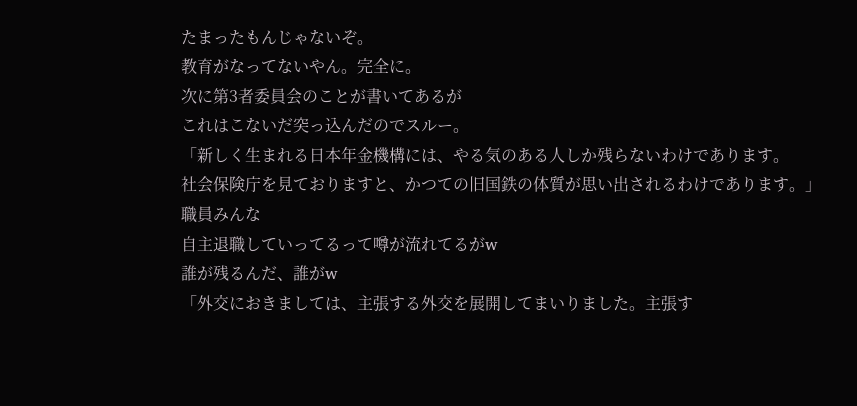たまったもんじゃないぞ。
教育がなってないやん。完全に。
次に第3者委員会のことが書いてあるが
これはこないだ突っ込んだのでスルー。
「新しく生まれる日本年金機構には、やる気のある人しか残らないわけであります。
社会保険庁を見ておりますと、かつての旧国鉄の体質が思い出されるわけであります。」
職員みんな
自主退職していってるって噂が流れてるがw
誰が残るんだ、誰がw
「外交におきましては、主張する外交を展開してまいりました。主張す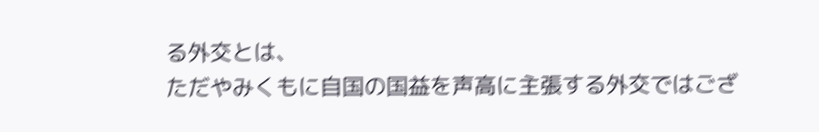る外交とは、
ただやみくもに自国の国益を声高に主張する外交ではござ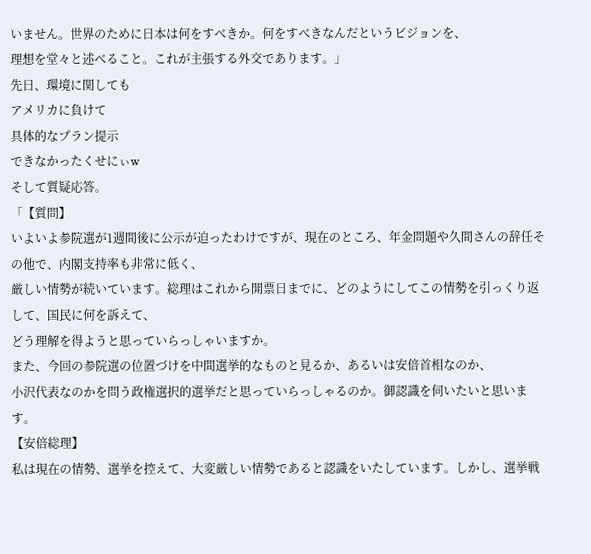いません。世界のために日本は何をすべきか。何をすべきなんだというビジョンを、
理想を堂々と述べること。これが主張する外交であります。」
先日、環境に関しても
アメリカに負けて
具体的なプラン提示
できなかったくせにぃw
そして質疑応答。
「【質問】
いよいよ参院選が1週間後に公示が迫ったわけですが、現在のところ、年金問題や久間さんの辞任その他で、内閣支持率も非常に低く、
厳しい情勢が続いています。総理はこれから開票日までに、どのようにしてこの情勢を引っくり返して、国民に何を訴えて、
どう理解を得ようと思っていらっしゃいますか。
また、今回の参院選の位置づけを中間選挙的なものと見るか、あるいは安倍首相なのか、
小沢代表なのかを問う政権選択的選挙だと思っていらっしゃるのか。御認識を伺いたいと思います。
【安倍総理】
私は現在の情勢、選挙を控えて、大変厳しい情勢であると認識をいたしています。しかし、選挙戦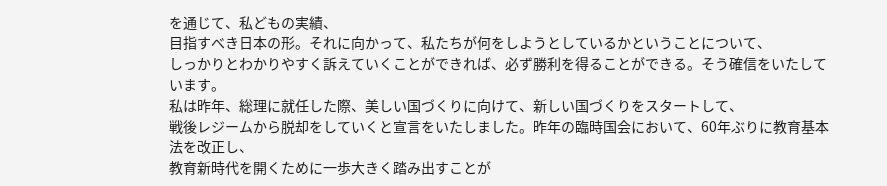を通じて、私どもの実績、
目指すべき日本の形。それに向かって、私たちが何をしようとしているかということについて、
しっかりとわかりやすく訴えていくことができれば、必ず勝利を得ることができる。そう確信をいたしています。
私は昨年、総理に就任した際、美しい国づくりに向けて、新しい国づくりをスタートして、
戦後レジームから脱却をしていくと宣言をいたしました。昨年の臨時国会において、60年ぶりに教育基本法を改正し、
教育新時代を開くために一歩大きく踏み出すことが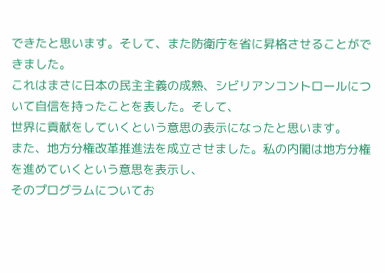できたと思います。そして、また防衛庁を省に昇格させることができました。
これはまさに日本の民主主義の成熟、シビリアンコントロールについて自信を持ったことを表した。そして、
世界に貢献をしていくという意思の表示になったと思います。
また、地方分権改革推進法を成立させました。私の内閣は地方分権を進めていくという意思を表示し、
そのプログラムについてお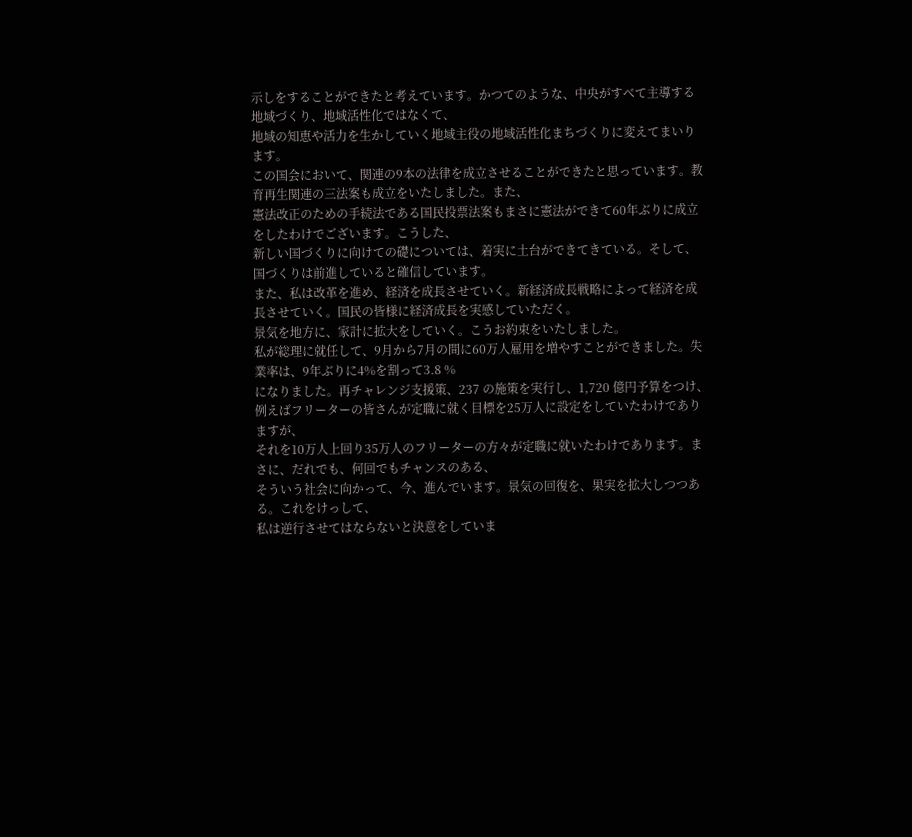示しをすることができたと考えています。かつてのような、中央がすべて主導する地域づくり、地域活性化ではなくて、
地域の知恵や活力を生かしていく地域主役の地域活性化まちづくりに変えてまいります。
この国会において、関連の9本の法律を成立させることができたと思っています。教育再生関連の三法案も成立をいたしました。また、
憲法改正のための手続法である国民投票法案もまさに憲法ができて60年ぶりに成立をしたわけでございます。こうした、
新しい国づくりに向けての礎については、着実に土台ができてきている。そして、国づくりは前進していると確信しています。
また、私は改革を進め、経済を成長させていく。新経済成長戦略によって経済を成長させていく。国民の皆様に経済成長を実感していただく。
景気を地方に、家計に拡大をしていく。こうお約束をいたしました。
私が総理に就任して、9月から7月の間に60万人雇用を増やすことができました。失業率は、9年ぶりに4%を割って3.8 %
になりました。再チャレンジ支援策、237 の施策を実行し、1,720 億円予算をつけ、
例えばフリーターの皆さんが定職に就く目標を25万人に設定をしていたわけでありますが、
それを10万人上回り35万人のフリーターの方々が定職に就いたわけであります。まさに、だれでも、何回でもチャンスのある、
そういう社会に向かって、今、進んでいます。景気の回復を、果実を拡大しつつある。これをけっして、
私は逆行させてはならないと決意をしていま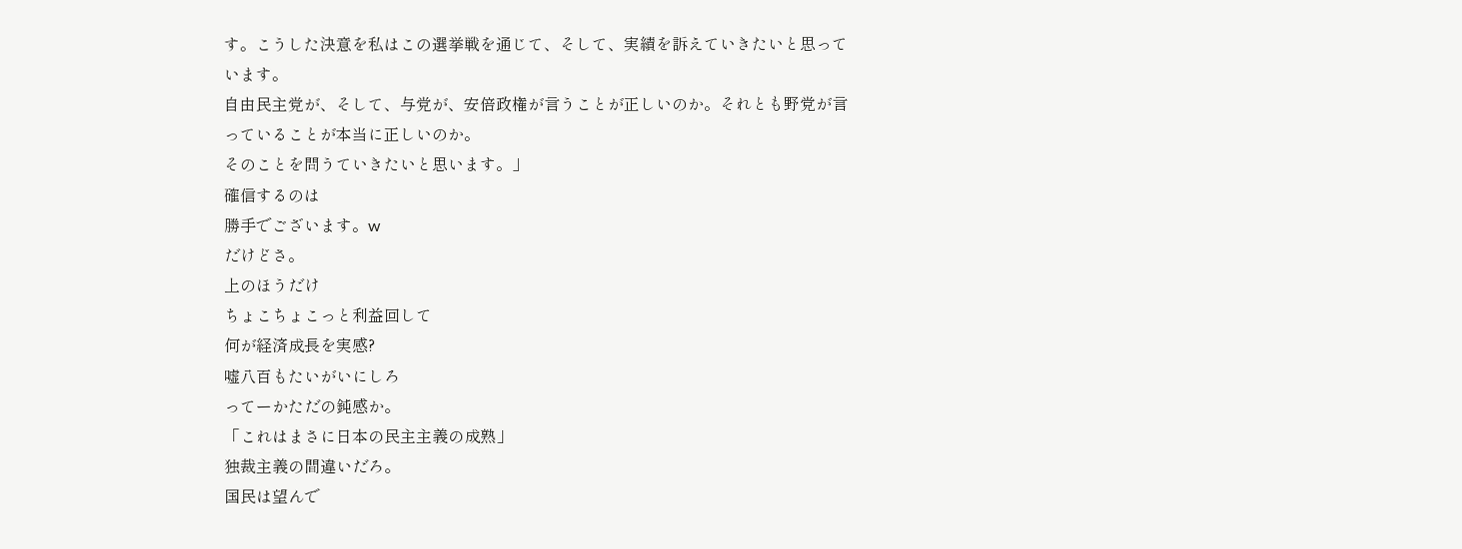す。こうした決意を私はこの選挙戦を通じて、そして、実績を訴えていきたいと思っています。
自由民主党が、そして、与党が、安倍政権が言うことが正しいのか。それとも野党が言っていることが本当に正しいのか。
そのことを問うていきたいと思います。」
確信するのは
勝手でございます。w
だけどさ。
上のほうだけ
ちょこちょこっと利益回して
何が経済成長を実感?
嘘八百もたいがいにしろ
ってーかただの鈍感か。
「これはまさに日本の民主主義の成熟」
独裁主義の間違いだろ。
国民は望んで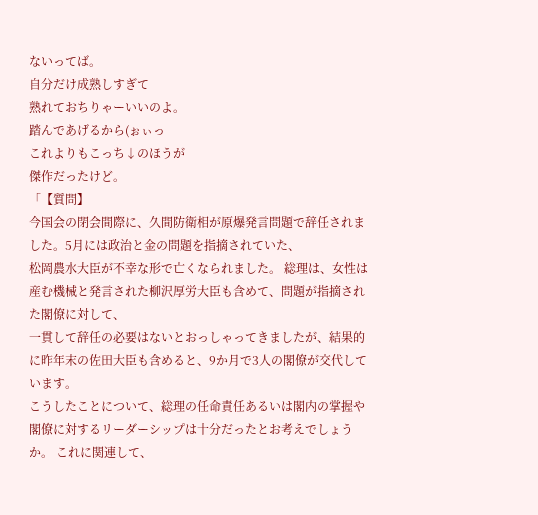ないってば。
自分だけ成熟しすぎて
熟れておちりゃーいいのよ。
踏んであげるから(ぉぃっ
これよりもこっち↓のほうが
傑作だったけど。
「【質問】
今国会の閉会間際に、久間防衛相が原爆発言問題で辞任されました。5月には政治と金の問題を指摘されていた、
松岡農水大臣が不幸な形で亡くなられました。 総理は、女性は産む機械と発言された柳沢厚労大臣も含めて、問題が指摘された閣僚に対して、
一貫して辞任の必要はないとおっしゃってきましたが、結果的に昨年末の佐田大臣も含めると、9か月で3人の閣僚が交代しています。
こうしたことについて、総理の任命責任あるいは閣内の掌握や閣僚に対するリーダーシップは十分だったとお考えでしょうか。 これに関連して、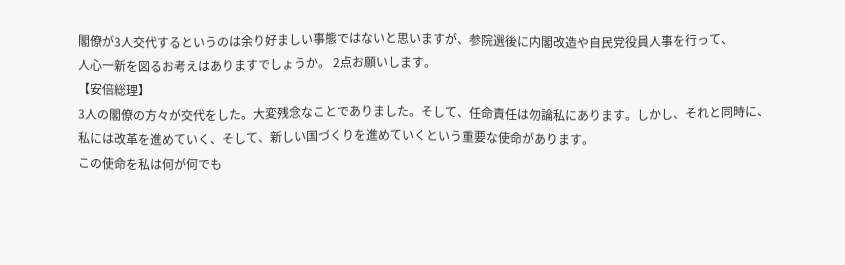閣僚が3人交代するというのは余り好ましい事態ではないと思いますが、参院選後に内閣改造や自民党役員人事を行って、
人心一新を図るお考えはありますでしょうか。 2点お願いします。
【安倍総理】
3人の閣僚の方々が交代をした。大変残念なことでありました。そして、任命責任は勿論私にあります。しかし、それと同時に、
私には改革を進めていく、そして、新しい国づくりを進めていくという重要な使命があります。
この使命を私は何が何でも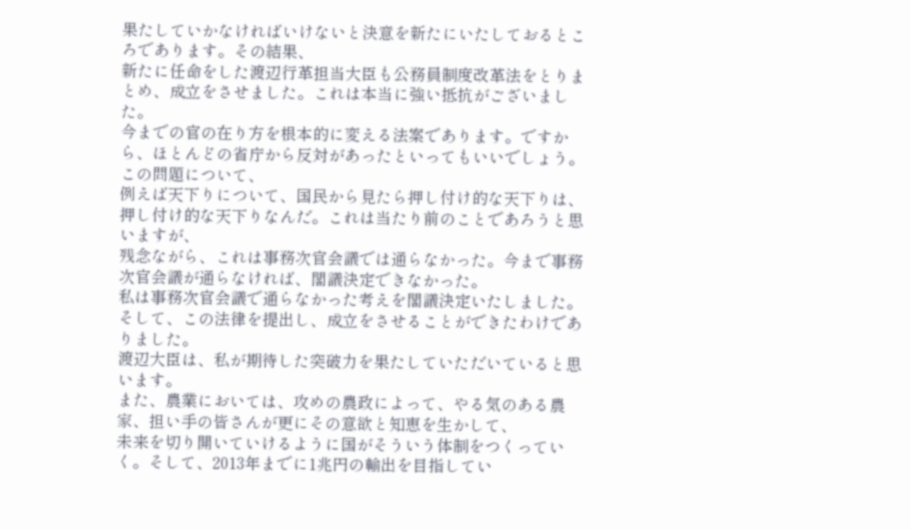果たしていかなければいけないと決意を新たにいたしておるところであります。その結果、
新たに任命をした渡辺行革担当大臣も公務員制度改革法をとりまとめ、成立をさせました。これは本当に強い抵抗がございました。
今までの官の在り方を根本的に変える法案であります。ですから、ほとんどの省庁から反対があったといってもいいでしょう。この問題について、
例えば天下りについて、国民から見たら押し付け的な天下りは、押し付け的な天下りなんだ。これは当たり前のことであろうと思いますが、
残念ながら、これは事務次官会議では通らなかった。今まで事務次官会議が通らなければ、閣議決定できなかった。
私は事務次官会議で通らなかった考えを閣議決定いたしました。そして、この法律を提出し、成立をさせることができたわけでありました。
渡辺大臣は、私が期待した突破力を果たしていただいていると思います。
また、農業においては、攻めの農政によって、やる気のある農家、担い手の皆さんが更にその意欲と知恵を生かして、
未来を切り開いていけるように国がそういう体制をつくっていく。そして、2013年までに1兆円の輸出を目指してい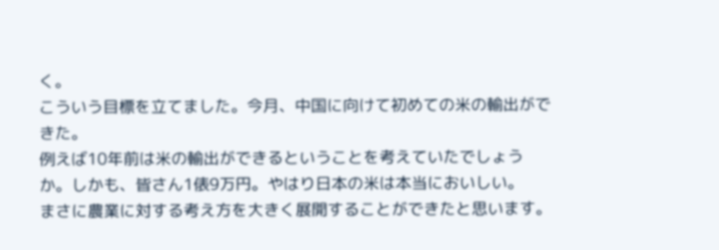く。
こういう目標を立てました。今月、中国に向けて初めての米の輸出ができた。
例えば10年前は米の輸出ができるということを考えていたでしょうか。しかも、皆さん1俵9万円。やはり日本の米は本当においしい。
まさに農業に対する考え方を大きく展開することができたと思います。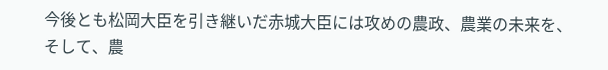今後とも松岡大臣を引き継いだ赤城大臣には攻めの農政、農業の未来を、
そして、農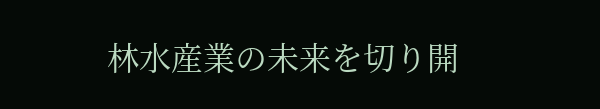林水産業の未来を切り開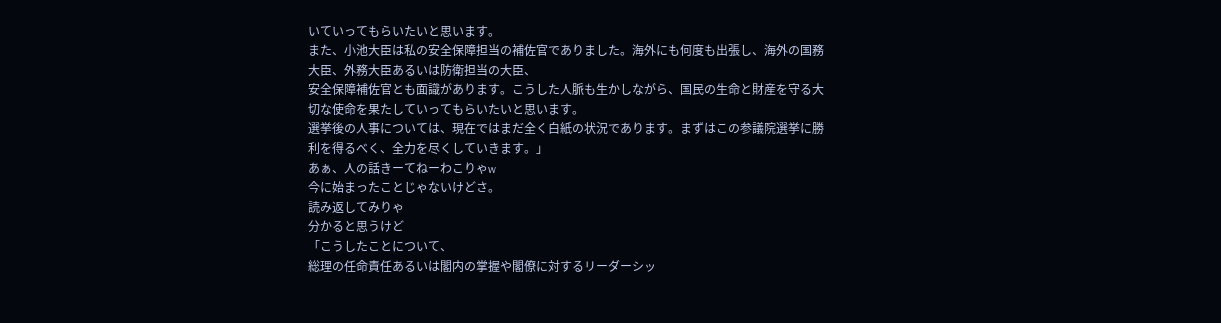いていってもらいたいと思います。
また、小池大臣は私の安全保障担当の補佐官でありました。海外にも何度も出張し、海外の国務大臣、外務大臣あるいは防衛担当の大臣、
安全保障補佐官とも面識があります。こうした人脈も生かしながら、国民の生命と財産を守る大切な使命を果たしていってもらいたいと思います。
選挙後の人事については、現在ではまだ全く白紙の状況であります。まずはこの参議院選挙に勝利を得るべく、全力を尽くしていきます。」
あぁ、人の話きーてねーわこりゃw
今に始まったことじゃないけどさ。
読み返してみりゃ
分かると思うけど
「こうしたことについて、
総理の任命責任あるいは閣内の掌握や閣僚に対するリーダーシッ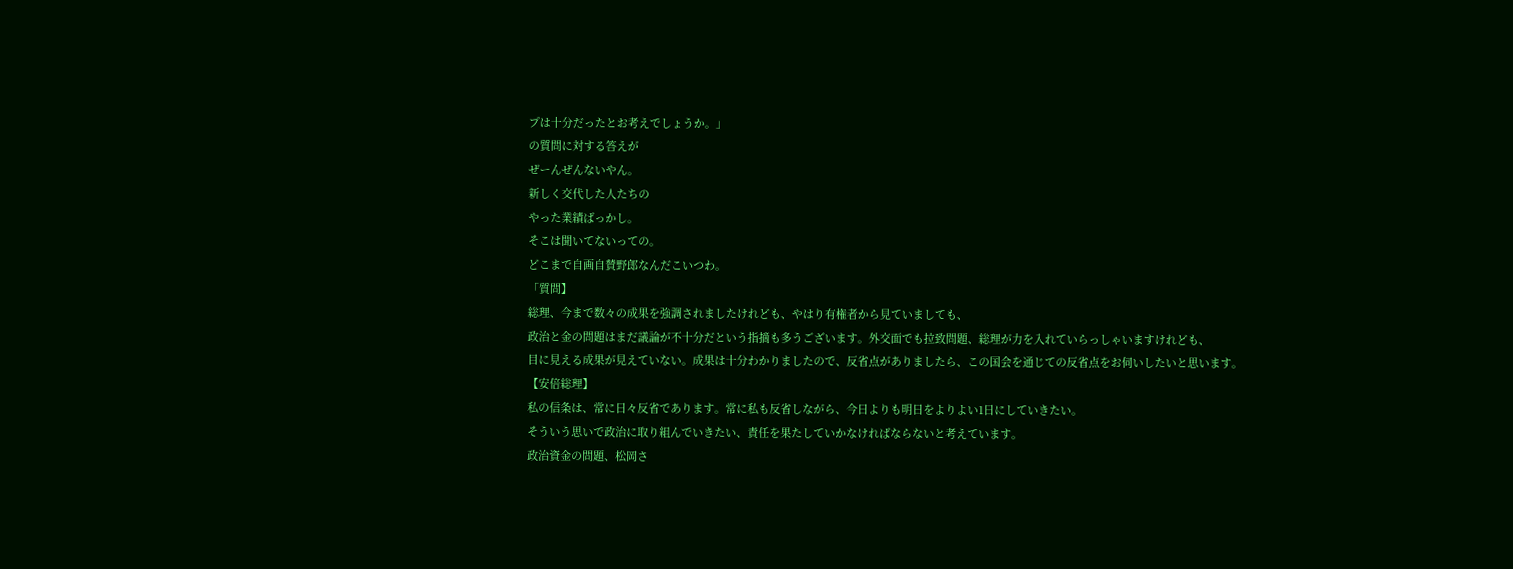プは十分だったとお考えでしょうか。」
の質問に対する答えが
ぜーんぜんないやん。
新しく交代した人たちの
やった業績ばっかし。
そこは聞いてないっての。
どこまで自画自賛野郎なんだこいつわ。
「質問】
総理、今まで数々の成果を強調されましたけれども、やはり有権者から見ていましても、
政治と金の問題はまだ議論が不十分だという指摘も多うございます。外交面でも拉致問題、総理が力を入れていらっしゃいますけれども、
目に見える成果が見えていない。成果は十分わかりましたので、反省点がありましたら、この国会を通じての反省点をお伺いしたいと思います。
【安倍総理】
私の信条は、常に日々反省であります。常に私も反省しながら、今日よりも明日をよりよい1日にしていきたい。
そういう思いで政治に取り組んでいきたい、責任を果たしていかなければならないと考えています。
政治資金の問題、松岡さ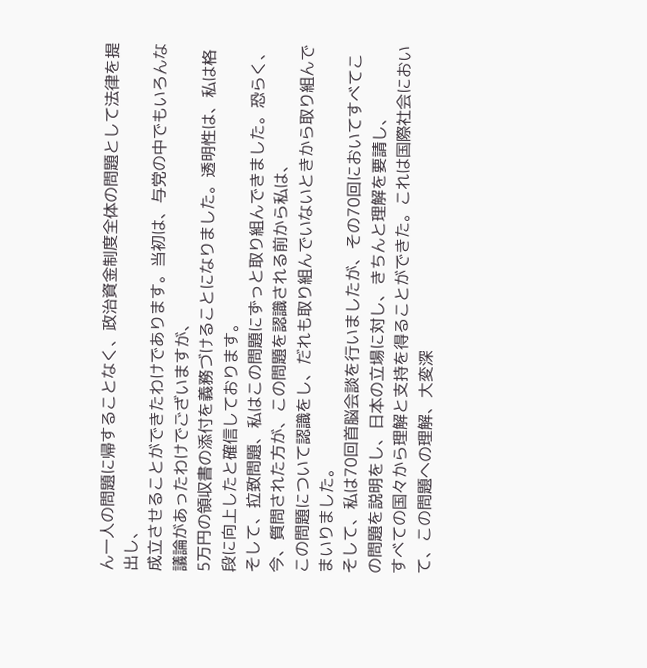ん一人の問題に帰することなく、政治資金制度全体の問題として法律を提出し、
成立させることができたわけであります。当初は、与党の中でもいろんな議論があったわけでございますが、
5万円の領収書の添付を義務づけることになりました。透明性は、私は格段に向上したと確信しております。
そして、拉致問題、私はこの問題にずっと取り組んできました。恐らく、今、質問された方が、この問題を認識される前から私は、
この問題について認識をし、だれも取り組んでいないときから取り組んでまいりました。
そして、私は70回首脳会談を行いましたが、その70回においてすべてこの問題を説明をし、日本の立場に対し、きちんと理解を要請し、
すべての国々から理解と支持を得ることができた。これは国際社会において、この問題への理解、大変深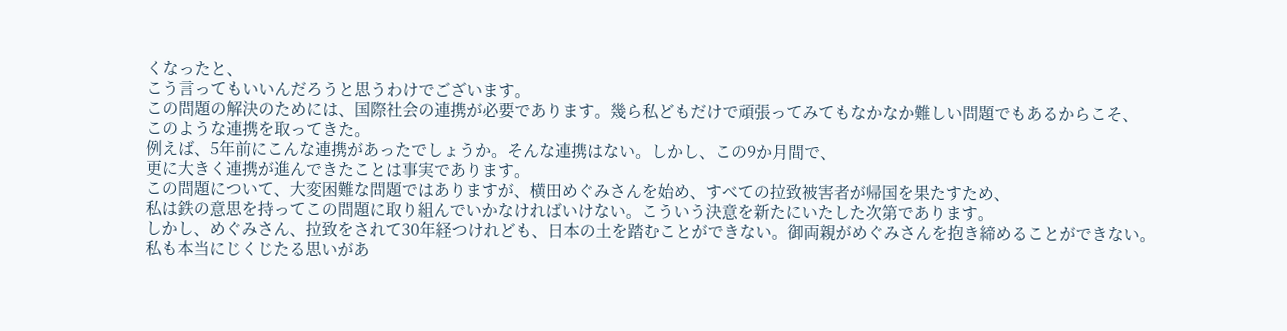くなったと、
こう言ってもいいんだろうと思うわけでございます。
この問題の解決のためには、国際社会の連携が必要であります。幾ら私どもだけで頑張ってみてもなかなか難しい問題でもあるからこそ、
このような連携を取ってきた。
例えば、5年前にこんな連携があったでしょうか。そんな連携はない。しかし、この9か月間で、
更に大きく連携が進んできたことは事実であります。
この問題について、大変困難な問題ではありますが、横田めぐみさんを始め、すべての拉致被害者が帰国を果たすため、
私は鉄の意思を持ってこの問題に取り組んでいかなければいけない。こういう決意を新たにいたした次第であります。
しかし、めぐみさん、拉致をされて30年経つけれども、日本の土を踏むことができない。御両親がめぐみさんを抱き締めることができない。
私も本当にじくじたる思いがあ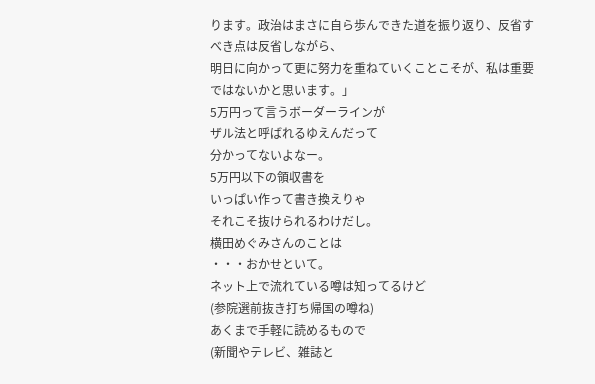ります。政治はまさに自ら歩んできた道を振り返り、反省すべき点は反省しながら、
明日に向かって更に努力を重ねていくことこそが、私は重要ではないかと思います。」
5万円って言うボーダーラインが
ザル法と呼ばれるゆえんだって
分かってないよなー。
5万円以下の領収書を
いっぱい作って書き換えりゃ
それこそ抜けられるわけだし。
横田めぐみさんのことは
・・・おかせといて。
ネット上で流れている噂は知ってるけど
(参院選前抜き打ち帰国の噂ね)
あくまで手軽に読めるもので
(新聞やテレビ、雑誌と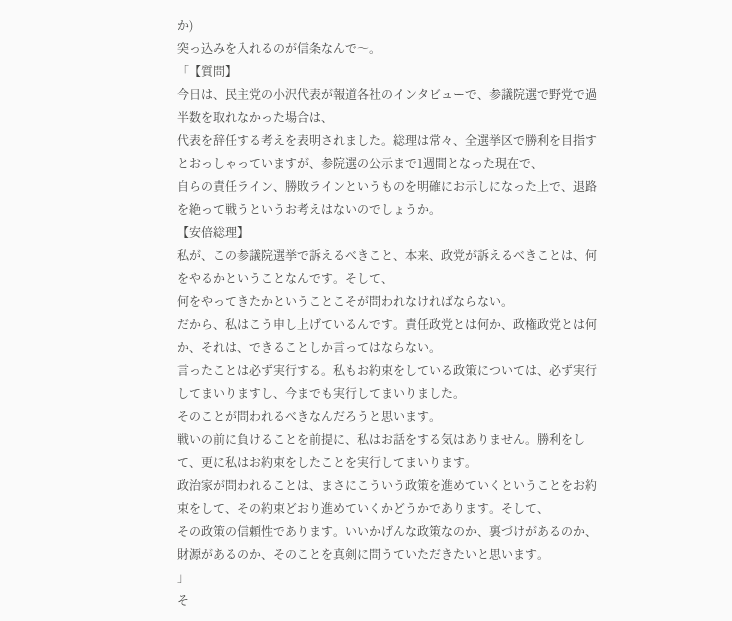か)
突っ込みを入れるのが信条なんで〜。
「【質問】
今日は、民主党の小沢代表が報道各社のインタビューで、参議院選で野党で過半数を取れなかった場合は、
代表を辞任する考えを表明されました。総理は常々、全選挙区で勝利を目指すとおっしゃっていますが、参院選の公示まで1週間となった現在で、
自らの責任ライン、勝敗ラインというものを明確にお示しになった上で、退路を絶って戦うというお考えはないのでしょうか。
【安倍総理】
私が、この参議院選挙で訴えるべきこと、本来、政党が訴えるべきことは、何をやるかということなんです。そして、
何をやってきたかということこそが問われなければならない。
だから、私はこう申し上げているんです。責任政党とは何か、政権政党とは何か、それは、できることしか言ってはならない。
言ったことは必ず実行する。私もお約束をしている政策については、必ず実行してまいりますし、今までも実行してまいりました。
そのことが問われるべきなんだろうと思います。
戦いの前に負けることを前提に、私はお話をする気はありません。勝利をして、更に私はお約束をしたことを実行してまいります。
政治家が問われることは、まさにこういう政策を進めていくということをお約束をして、その約束どおり進めていくかどうかであります。そして、
その政策の信頼性であります。いいかげんな政策なのか、裏づけがあるのか、財源があるのか、そのことを真剣に問うていただきたいと思います。
」
そ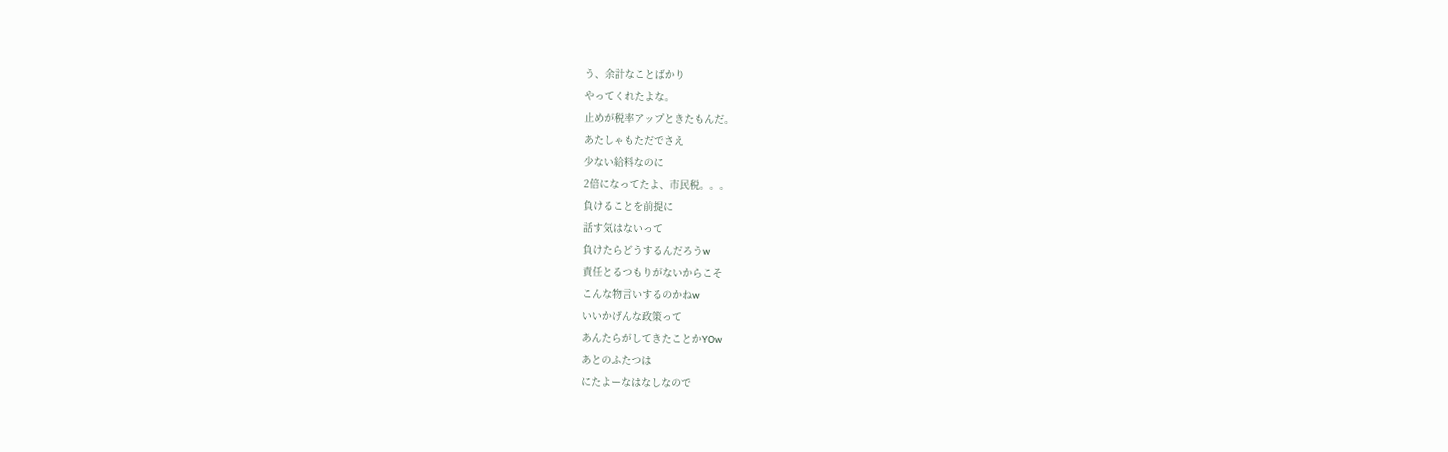う、余計なことばかり
やってくれたよな。
止めが税率アップときたもんだ。
あたしゃもただでさえ
少ない給料なのに
2倍になってたよ、市民税。。。
負けることを前提に
話す気はないって
負けたらどうするんだろうw
責任とるつもりがないからこそ
こんな物言いするのかねw
いいかげんな政策って
あんたらがしてきたことかYOw
あとのふたつは
にたよーなはなしなので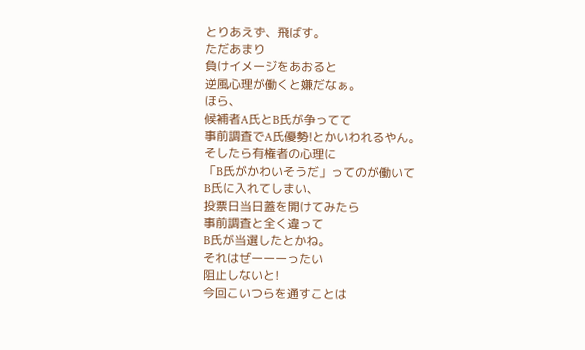とりあえず、飛ばす。
ただあまり
負けイメージをあおると
逆風心理が働くと嫌だなぁ。
ほら、
候補者A氏とB氏が争ってて
事前調査でA氏優勢!とかいわれるやん。
そしたら有権者の心理に
「B氏がかわいそうだ」ってのが働いて
B氏に入れてしまい、
投票日当日蓋を開けてみたら
事前調査と全く違って
B氏が当選したとかね。
それはぜーーーったい
阻止しないと!
今回こいつらを通すことは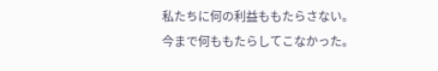私たちに何の利益ももたらさない。
今まで何ももたらしてこなかった。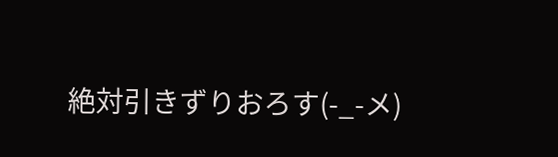絶対引きずりおろす(-_-メ)